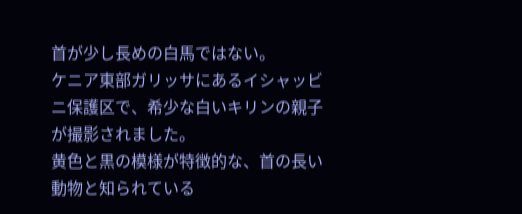首が少し長めの白馬ではない。
ケニア東部ガリッサにあるイシャッビニ保護区で、希少な白いキリンの親子が撮影されました。
黄色と黒の模様が特徴的な、首の長い動物と知られている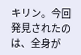キリン。今回発見されたのは、全身が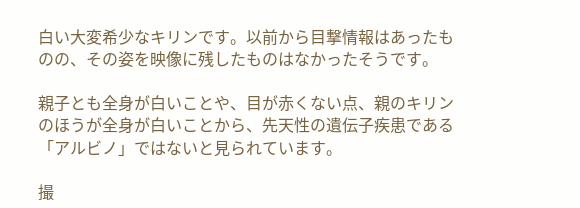白い大変希少なキリンです。以前から目撃情報はあったものの、その姿を映像に残したものはなかったそうです。

親子とも全身が白いことや、目が赤くない点、親のキリンのほうが全身が白いことから、先天性の遺伝子疾患である「アルビノ」ではないと見られています。

撮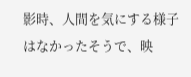影時、人間を気にする様子はなかったそうで、映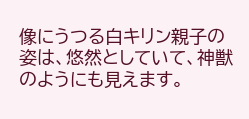像にうつる白キリン親子の姿は、悠然としていて、神獣のようにも見えます。